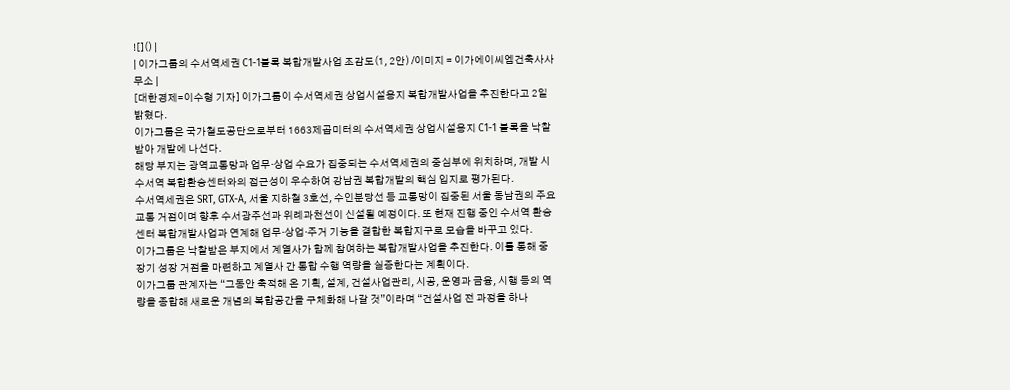![]() |
| 이가그룹의 수서역세권 C1-1블록 복합개발사업 조감도(1, 2안) /이미지 = 이가에이씨엠건축사사무소 |
[대한경제=이수형 기자] 이가그룹이 수서역세권 상업시설용지 복합개발사업을 추진한다고 2일 밝혔다.
이가그룹은 국가철도공단으로부터 1663제곱미터의 수서역세권 상업시설용지 C1-1 블록을 낙찰받아 개발에 나선다.
해당 부지는 광역교통망과 업무·상업 수요가 집중되는 수서역세권의 중심부에 위치하며, 개발 시 수서역 복합환승센터와의 접근성이 우수하여 강남권 복합개발의 핵심 입지로 평가된다.
수서역세권은 SRT, GTX-A, 서울 지하철 3호선, 수인분당선 등 교통망이 집중된 서울 동남권의 주요 교통 거점이며 향후 수서광주선과 위례과천선이 신설될 예정이다. 또 현재 진행 중인 수서역 환승센터 복합개발사업과 연계해 업무·상업·주거 기능을 결합한 복합지구로 모습을 바꾸고 있다.
이가그룹은 낙찰받은 부지에서 계열사가 함께 참여하는 복합개발사업을 추진한다. 이를 통해 중장기 성장 거점을 마련하고 계열사 간 통합 수행 역량을 실증한다는 계획이다.
이가그룹 관계자는 “그동안 축적해 온 기획, 설계, 건설사업관리, 시공, 운영과 금융, 시행 등의 역량을 종합해 새로운 개념의 복합공간을 구체화해 나갈 것”이라며 “건설사업 전 과정을 하나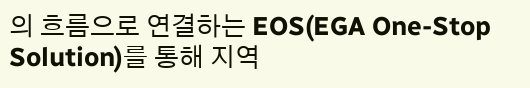의 흐름으로 연결하는 EOS(EGA One-Stop Solution)를 통해 지역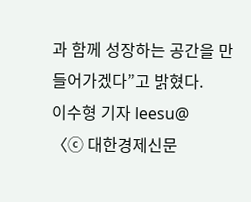과 함께 성장하는 공간을 만들어가겠다”고 밝혔다.
이수형 기자 leesu@
〈ⓒ 대한경제신문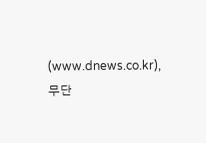(www.dnews.co.kr), 무단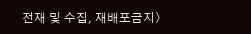전재 및 수집, 재배포금지〉